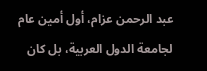عبد الرحمن عزام، أول أمين عام لجامعة الدول العربية، بل كان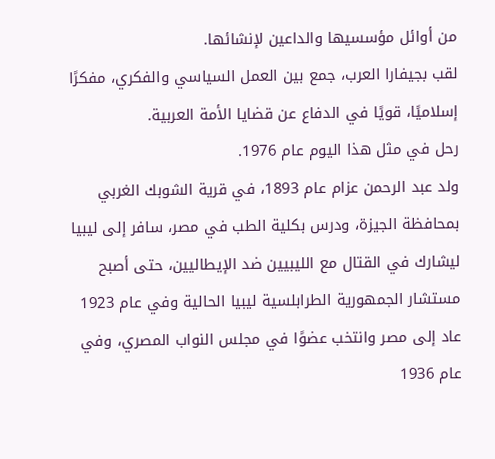من أوائل مؤسسيها والداعين لإنشائها.
لقب بجيفارا العرب، جمع بين العمل السياسي والفكري، مفكرًا إسلاميًا، قويًا في الدفاع عن قضايا الأمة العربية.
رحل في مثل هذا اليوم عام 1976.
ولد عبد الرحمن عزام عام 1893، في قرية الشوبك الغربي بمحافظة الجيزة، ودرس بكلية الطب في مصر، سافر إلى ليبيا ليشارك في القتال مع الليبيين ضد الإيطاليين، حتى أصبح مستشار الجمهورية الطرابلسية ليبيا الحالية وفي عام 1923 عاد إلى مصر وانتخب عضوًا في مجلس النواب المصري، وفي عام 1936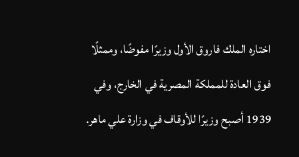اختاره الملك فاروق الأول وزيرًا مفوضًا، وممثلًا فوق العادة للمملكة المصرية في الخارج، وفي 1939 أصبح وزيرًا للأوقاف في وزارة علي ماهر.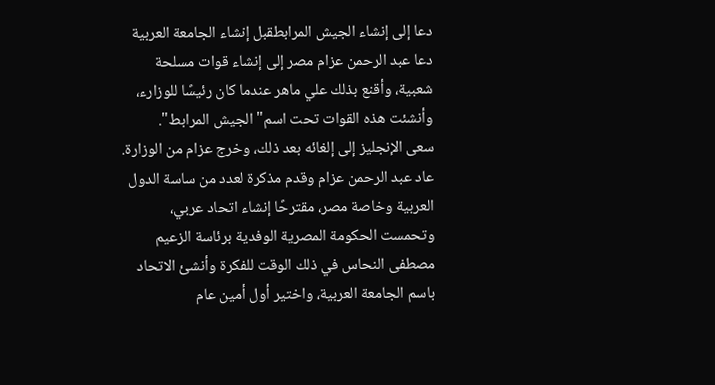دعا إلى إنشاء الجيش المرابطقبل إنشاء الجامعة العربية دعا عبد الرحمن عزام مصر إلى إنشاء قوات مسلحة شعبية، وأقنع بذلك علي ماهر عندما كان رئيسًا للوزارء، وأنشئت هذه القوات تحت اسم" الجيش المرابط".
سعى الإنجليز إلى إلغائه بعد ذلك، وخرج عزام من الوزارة.
عاد عبد الرحمن عزام وقدم مذكرة لعدد من ساسة الدول العربية وخاصة مصر، مقترحًا إنشاء اتحاد عربي، وتحمست الحكومة المصرية الوفدية برئاسة الزعيم مصطفى النحاس في ذلك الوقت للفكرة وأنشئ الاتحاد باسم الجامعة العربية، واختير أول أمين عام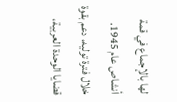لها بالإجماع في قمة أنشاص عام 1945.
خلال فترة توليه، دعم بقوة قضايا الوحدة العربية،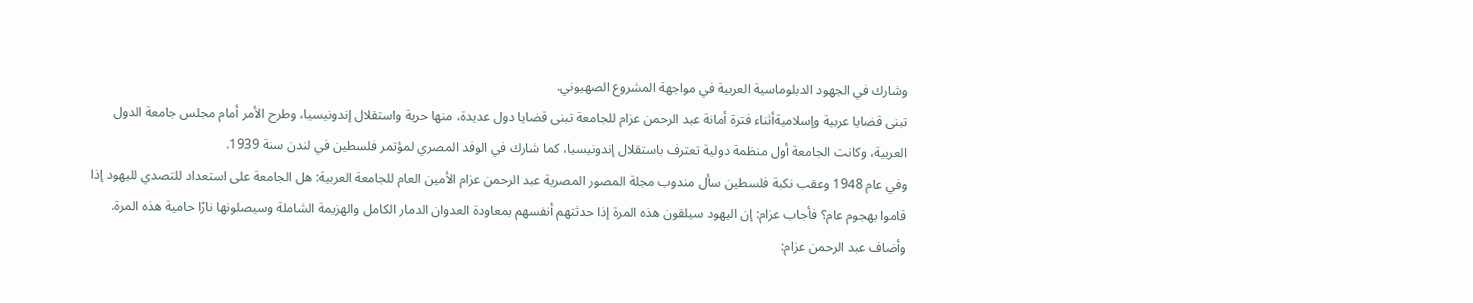وشارك في الجهود الدبلوماسية العربية في مواجهة المشروع الصهيوني.
تبنى قضايا عربية وإسلاميةأثناء فترة أمانة عبد الرحمن عزام للجامعة تبنى قضايا دول عديدة، منها حرية واستقلال إندونيسيا، وطرح الأمر أمام مجلس جامعة الدول العربية، وكانت الجامعة أول منظمة دولية تعترف باستقلال إندونيسيا، كما شارك في الوفد المصري لمؤتمر فلسطين في لندن سنة 1939.
وفي عام 1948 وعقب نكبة فلسطين سأل مندوب مجلة المصور المصرية عبد الرحمن عزام الأمين العام للجامعة العربية: هل الجامعة على استعداد للتصدي لليهود إذا قاموا بهجوم عام؟ فأجاب عزام: إن اليهود سيلقون هذه المرة إذا حدثتهم أنفسهم بمعاودة العدوان الدمار الكامل والهزيمة الشاملة وسيصلونها نارًا حامية هذه المرة.
وأضاف عبد الرحمن عزام: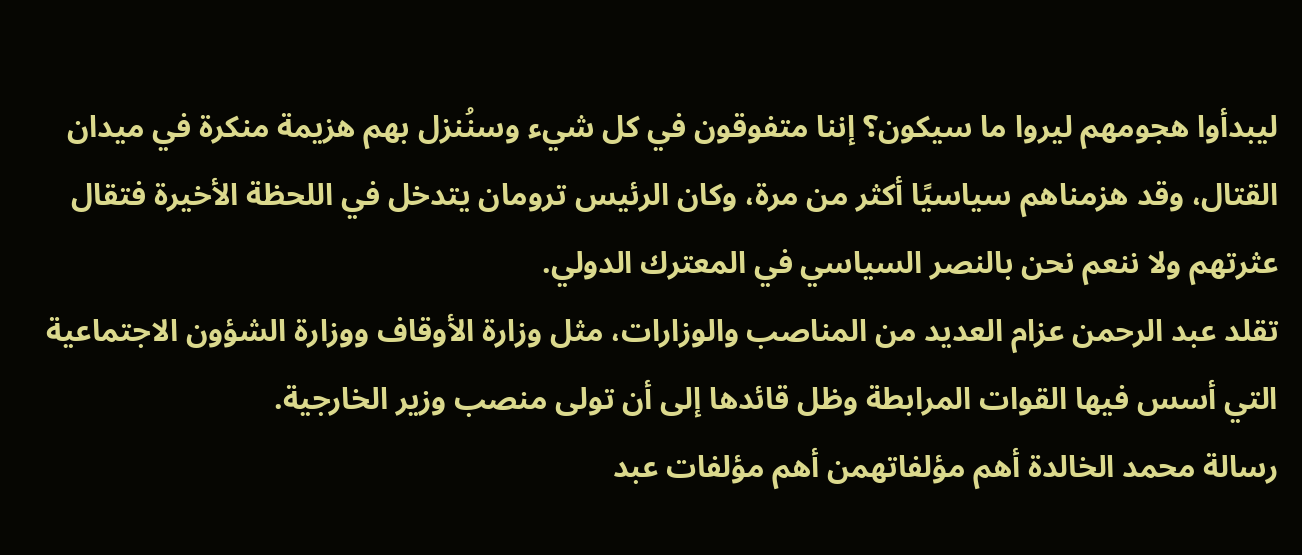ليبدأوا هجومهم ليروا ما سيكون؟ إننا متفوقون في كل شيء وسنُنزل بهم هزيمة منكرة في ميدان القتال، وقد هزمناهم سياسيًا أكثر من مرة، وكان الرئيس ترومان يتدخل في اللحظة الأخيرة فتقال عثرتهم ولا ننعم نحن بالنصر السياسي في المعترك الدولي.
تقلد عبد الرحمن عزام العديد من المناصب والوزارات، مثل وزارة الأوقاف ووزارة الشؤون الاجتماعية التي أسس فيها القوات المرابطة وظل قائدها إلى أن تولى منصب وزير الخارجية.
رسالة محمد الخالدة أهم مؤلفاتهمن أهم مؤلفات عبد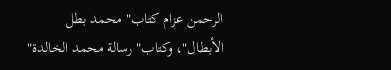الرحمن عزام كتاب" محمد بطل الأبطال"، وكتاب" رسالة محمد الخالدة"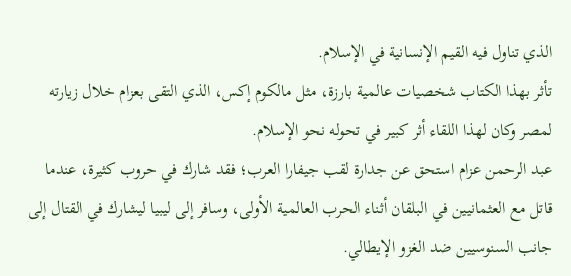الذي تناول فيه القيم الإنسانية في الإسلام.
تأثر بهذا الكتاب شخصيات عالمية بارزة، مثل مالكوم إكس، الذي التقى بعزام خلال زيارته لمصر وكان لهذا اللقاء أثر كبير في تحوله نحو الإسلام.
عبد الرحمن عزام استحق عن جدارة لقب جيفارا العرب؛ فقد شارك في حروب كثيرة، عندما قاتل مع العثمانيين في البلقان أثناء الحرب العالمية الأولى، وسافر إلى ليبيا ليشارك في القتال إلى جانب السنوسيين ضد الغزو الإيطالي.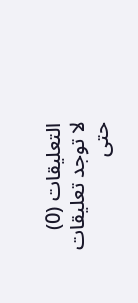التعليقات (0)
لا توجد تعليقات حتى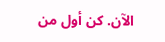الآن. كن أول من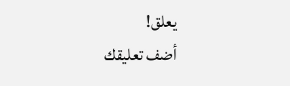يعلق!
أضف تعليقك